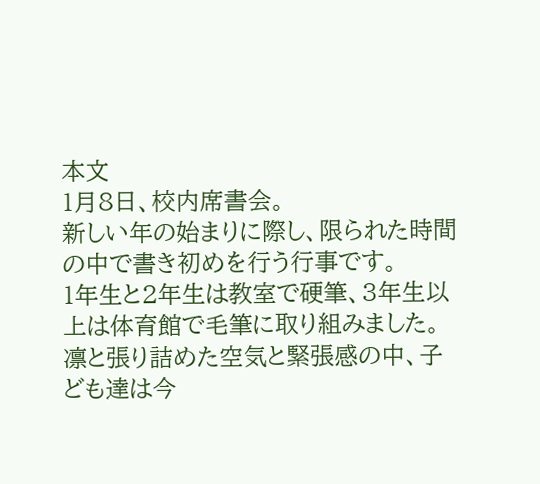本文
1月8日、校内席書会。
新しい年の始まりに際し、限られた時間の中で書き初めを行う行事です。
1年生と2年生は教室で硬筆、3年生以上は体育館で毛筆に取り組みました。
凛と張り詰めた空気と緊張感の中、子ども達は今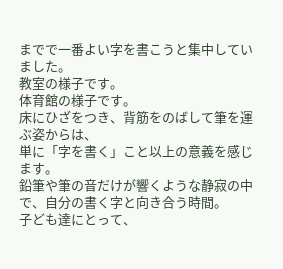までで一番よい字を書こうと集中していました。
教室の様子です。
体育館の様子です。
床にひざをつき、背筋をのばして筆を運ぶ姿からは、
単に「字を書く」こと以上の意義を感じます。
鉛筆や筆の音だけが響くような静寂の中で、自分の書く字と向き合う時間。
子ども達にとって、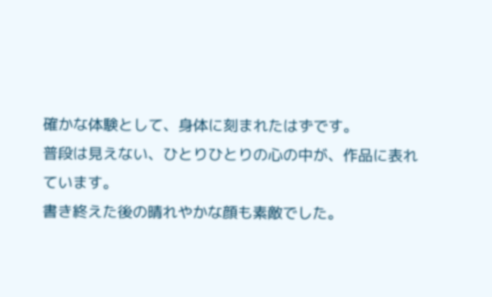確かな体験として、身体に刻まれたはずです。
普段は見えない、ひとりひとりの心の中が、作品に表れています。
書き終えた後の晴れやかな顔も素敵でした。